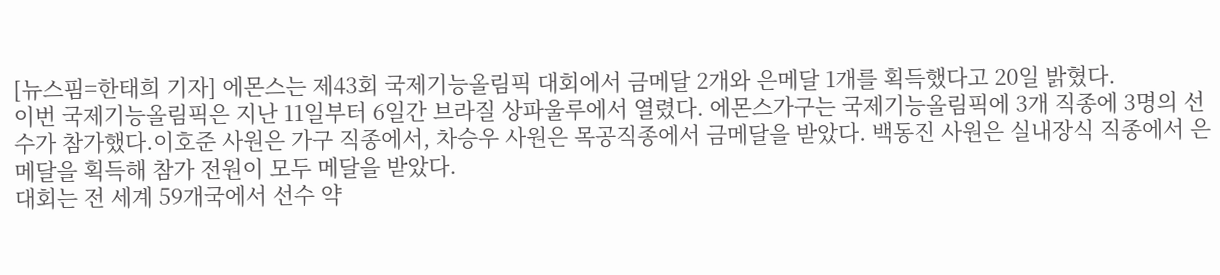[뉴스핌=한태희 기자] 에몬스는 제43회 국제기능올림픽 대회에서 금메달 2개와 은메달 1개를 획득했다고 20일 밝혔다.
이번 국제기능올림픽은 지난 11일부터 6일간 브라질 상파울루에서 열렸다. 에몬스가구는 국제기능올림픽에 3개 직종에 3명의 선수가 참가했다.이호준 사원은 가구 직종에서, 차승우 사원은 목공직종에서 금메달을 받았다. 백동진 사원은 실내장식 직종에서 은메달을 획득해 참가 전원이 모두 메달을 받았다.
대회는 전 세계 59개국에서 선수 약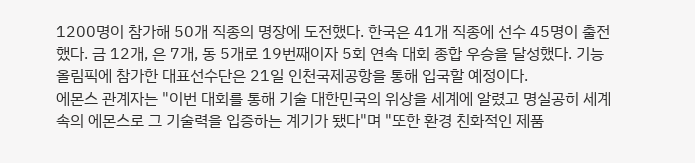1200명이 참가해 50개 직종의 명장에 도전했다. 한국은 41개 직종에 선수 45명이 출전했다. 금 12개, 은 7개, 동 5개로 19번째이자 5회 연속 대회 종합 우승을 달성했다. 기능올림픽에 참가한 대표선수단은 21일 인천국제공항을 통해 입국할 예정이다.
에몬스 관계자는 "이번 대회를 통해 기술 대한민국의 위상을 세계에 알렸고 명실공히 세계속의 에몬스로 그 기술력을 입증하는 계기가 됐다"며 "또한 환경 친화적인 제품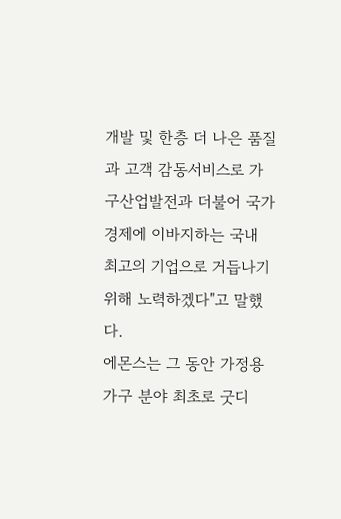개발 및 한층 더 나은 품질과 고객 감동서비스로 가구산업발전과 더불어 국가 경제에 이바지하는 국내 최고의 기업으로 거듭나기 위해 노력하겠다"고 말했다.
에몬스는 그 동안 가정용가구 분야 최초로 굿디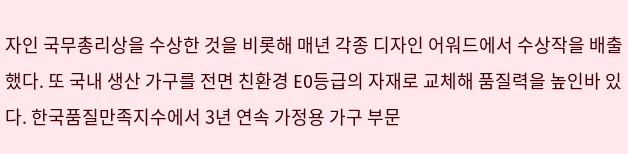자인 국무총리상을 수상한 것을 비롯해 매년 각종 디자인 어워드에서 수상작을 배출했다. 또 국내 생산 가구를 전면 친환경 E0등급의 자재로 교체해 품질력을 높인바 있다. 한국품질만족지수에서 3년 연속 가정용 가구 부문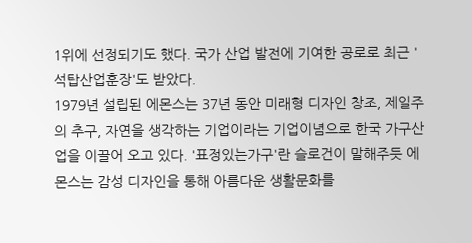1위에 선정되기도 했다. 국가 산업 발전에 기여한 공로로 최근 '석탑산업훈장'도 받았다.
1979년 설립된 에몬스는 37년 동안 미래형 디자인 창조, 제일주의 추구, 자연을 생각하는 기업이라는 기업이념으로 한국 가구산업을 이끌어 오고 있다. '표정있는가구'란 슬로건이 말해주듯 에몬스는 감성 디자인을 통해 아름다운 생활문화를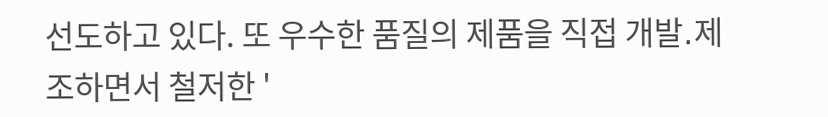선도하고 있다. 또 우수한 품질의 제품을 직접 개발․제조하면서 철저한 '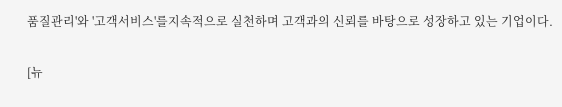품질관리'와 '고객서비스'를지속적으로 실천하며 고객과의 신뢰를 바탕으로 성장하고 있는 기업이다.

[뉴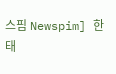스핌 Newspim] 한태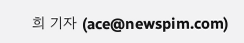희 기자 (ace@newspim.com)